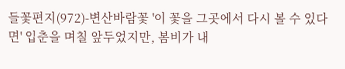들꽃편지(972)-변산바람꽃 '이 꽃을 그곳에서 다시 볼 수 있다면' 입춘을 며칠 앞두었지만, 봄비가 내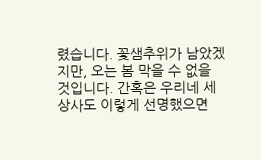렸습니다. 꽃샘추위가 남았겠지만, 오는 봄 막을 수 없을 것입니다. 간혹은 우리네 세상사도 이렇게 선명했으면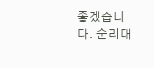좋겠습니다. 순리대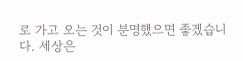로 가고 오는 것이 분명했으면 좋겠습니다. 세상은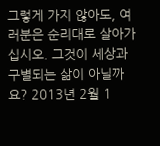그렇게 가지 않아도, 여러분은 순리대로 살아가십시오. 그것이 세상과 구별되는 삶이 아닐까요? 2013년 2월 1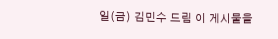일(금) 김민수 드림 이 게시물을